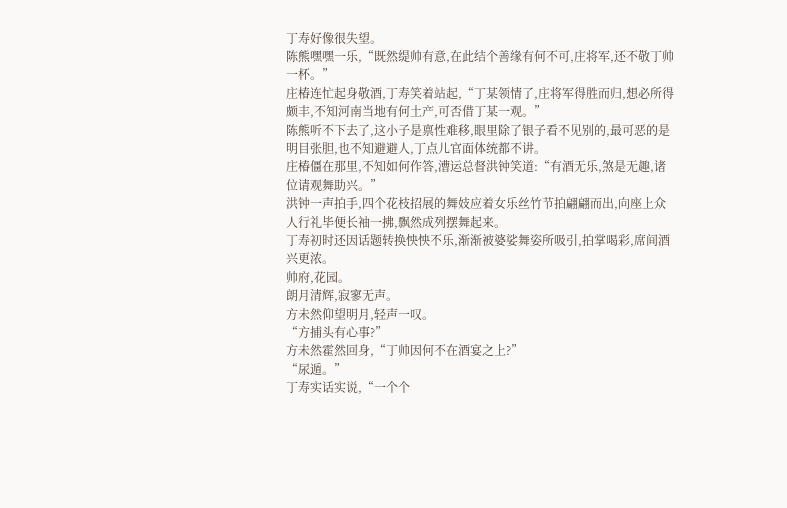丁寿好像很失望。
陈熊嘿嘿一乐,“既然缇帅有意,在此结个善缘有何不可,庄将军,还不敬丁帅一杯。”
庄椿连忙起身敬酒,丁寿笑着站起,“丁某领情了,庄将军得胜而归,想必所得颇丰,不知河南当地有何土产,可否借丁某一观。”
陈熊听不下去了,这小子是禀性难移,眼里除了银子看不见别的,最可恶的是明目张胆,也不知避避人,丁点儿官面体统都不讲。
庄椿僵在那里,不知如何作答,漕运总督洪钟笑道:“有酒无乐,煞是无趣,诸位请观舞助兴。”
洪钟一声拍手,四个花枝招展的舞妓应着女乐丝竹节拍翩翩而出,向座上众人行礼毕便长袖一拂,飘然成列摆舞起来。
丁寿初时还因话题转换怏怏不乐,渐渐被婆娑舞姿所吸引,拍掌喝彩,席间酒兴更浓。
帅府,花园。
朗月清辉,寂寥无声。
方未然仰望明月,轻声一叹。
“方捕头有心事?”
方未然霍然回身,“丁帅因何不在酒宴之上?”
“尿遁。”
丁寿实话实说,“一个个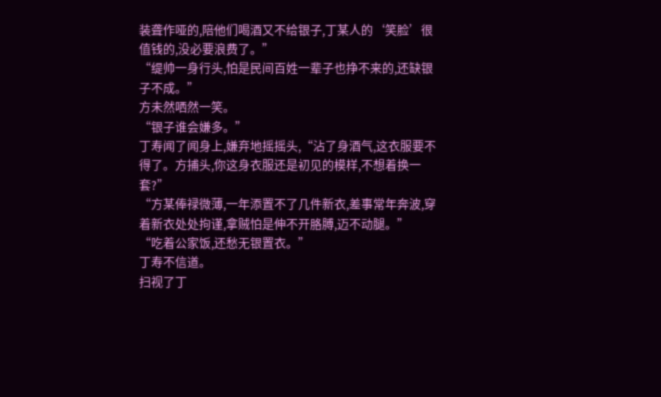装聋作哑的,陪他们喝酒又不给银子,丁某人的‘笑脸’很值钱的,没必要浪费了。”
“缇帅一身行头,怕是民间百姓一辈子也挣不来的,还缺银子不成。”
方未然哂然一笑。
“银子谁会嫌多。”
丁寿闻了闻身上,嫌弃地摇摇头,“沾了身酒气,这衣服要不得了。方捕头,你这身衣服还是初见的模样,不想着换一套?”
“方某俸禄微薄,一年添置不了几件新衣,差事常年奔波,穿着新衣处处拘谨,拿贼怕是伸不开胳膊,迈不动腿。”
“吃着公家饭,还愁无银置衣。”
丁寿不信道。
扫视了丁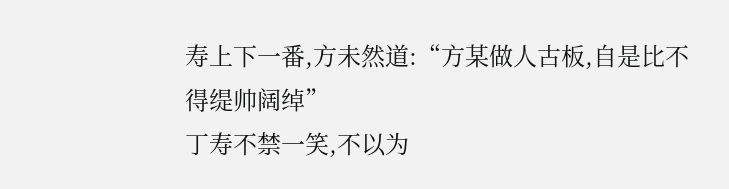寿上下一番,方未然道:“方某做人古板,自是比不得缇帅阔绰”
丁寿不禁一笑,不以为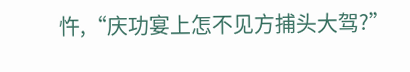忤,“庆功宴上怎不见方捕头大驾?”